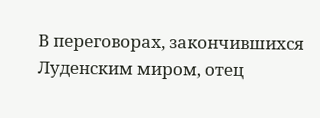В переговорах, закончившихся Луденским миром, отец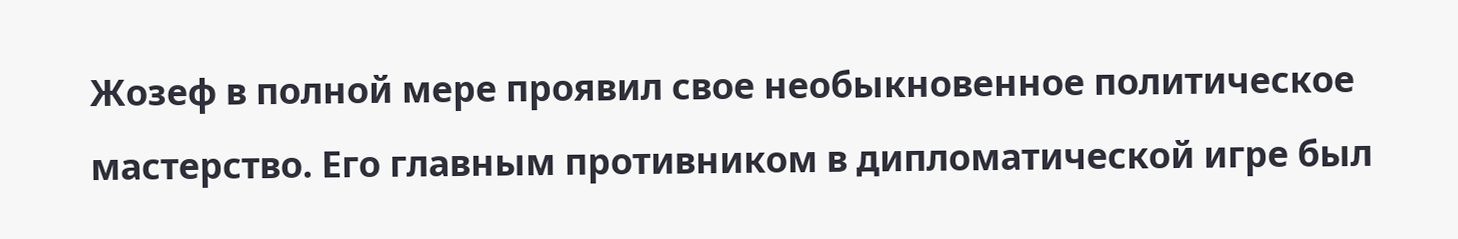Жозеф в полной мере проявил свое необыкновенное политическое мастерство. Его главным противником в дипломатической игре был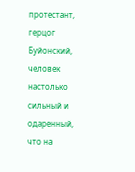протестант, герцог Буйонский, человек настолько сильный и одаренный, что на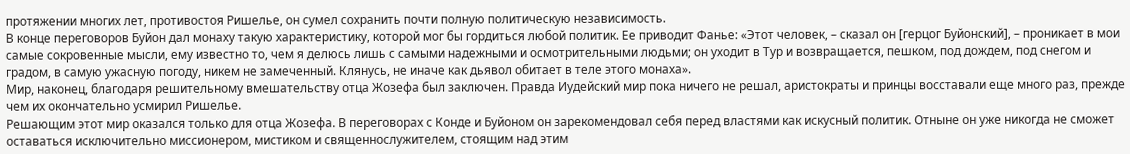протяжении многих лет, противостоя Ришелье, он сумел сохранить почти полную политическую независимость.
В конце переговоров Буйон дал монаху такую характеристику, которой мог бы гордиться любой политик. Ее приводит Фанье: «Этот человек, – сказал он [герцог Буйонский], – проникает в мои самые сокровенные мысли, ему известно то, чем я делюсь лишь с самыми надежными и осмотрительными людьми; он уходит в Тур и возвращается, пешком, под дождем, под снегом и градом, в самую ужасную погоду, никем не замеченный. Клянусь, не иначе как дьявол обитает в теле этого монаха».
Мир, наконец, благодаря решительному вмешательству отца Жозефа был заключен. Правда Иудейский мир пока ничего не решал, аристократы и принцы восставали еще много раз, прежде чем их окончательно усмирил Ришелье.
Решающим этот мир оказался только для отца Жозефа. В переговорах с Конде и Буйоном он зарекомендовал себя перед властями как искусный политик. Отныне он уже никогда не сможет оставаться исключительно миссионером, мистиком и священнослужителем, стоящим над этим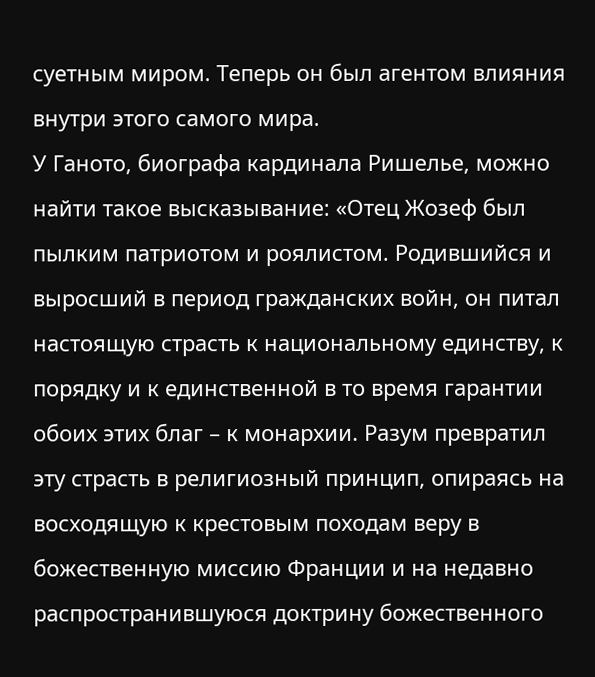суетным миром. Теперь он был агентом влияния внутри этого самого мира.
У Ганото, биографа кардинала Ришелье, можно найти такое высказывание: «Отец Жозеф был пылким патриотом и роялистом. Родившийся и выросший в период гражданских войн, он питал настоящую страсть к национальному единству, к порядку и к единственной в то время гарантии обоих этих благ – к монархии. Разум превратил эту страсть в религиозный принцип, опираясь на восходящую к крестовым походам веру в божественную миссию Франции и на недавно распространившуюся доктрину божественного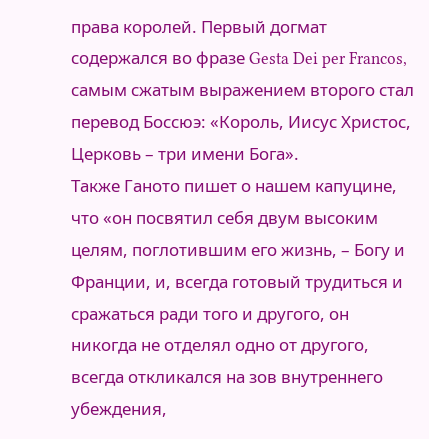права королей. Первый догмат содержался во фразе Gesta Dei per Francos, самым сжатым выражением второго стал перевод Боссюэ: «Король, Иисус Христос, Церковь – три имени Бога».
Также Ганото пишет о нашем капуцине, что «он посвятил себя двум высоким целям, поглотившим его жизнь, – Богу и Франции, и, всегда готовый трудиться и сражаться ради того и другого, он никогда не отделял одно от другого, всегда откликался на зов внутреннего убеждения,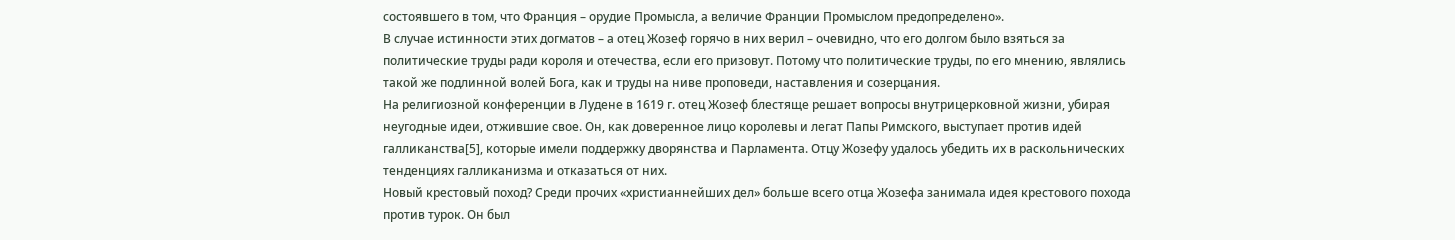состоявшего в том, что Франция – орудие Промысла, а величие Франции Промыслом предопределено».
В случае истинности этих догматов – а отец Жозеф горячо в них верил – очевидно, что его долгом было взяться за политические труды ради короля и отечества, если его призовут. Потому что политические труды, по его мнению, являлись такой же подлинной волей Бога, как и труды на ниве проповеди, наставления и созерцания.
На религиозной конференции в Лудене в 1619 г. отец Жозеф блестяще решает вопросы внутрицерковной жизни, убирая неугодные идеи, отжившие свое. Он, как доверенное лицо королевы и легат Папы Римского, выступает против идей галликанства[5], которые имели поддержку дворянства и Парламента. Отцу Жозефу удалось убедить их в раскольнических тенденциях галликанизма и отказаться от них.
Новый крестовый поход? Среди прочих «христианнейших дел» больше всего отца Жозефа занимала идея крестового похода против турок. Он был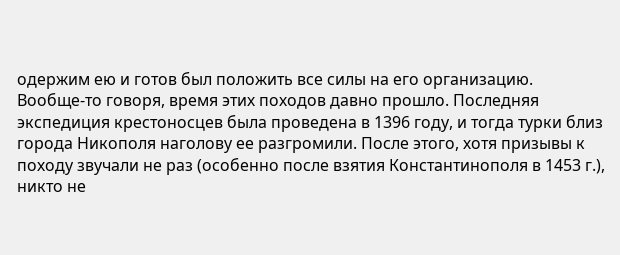одержим ею и готов был положить все силы на его организацию.
Вообще-то говоря, время этих походов давно прошло. Последняя экспедиция крестоносцев была проведена в 1396 году, и тогда турки близ города Никополя наголову ее разгромили. После этого, хотя призывы к походу звучали не раз (особенно после взятия Константинополя в 1453 г.), никто не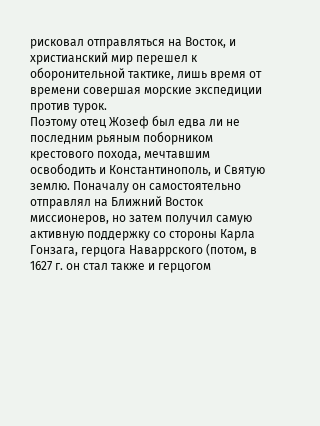рисковал отправляться на Восток, и христианский мир перешел к оборонительной тактике, лишь время от времени совершая морские экспедиции против турок.
Поэтому отец Жозеф был едва ли не последним рьяным поборником крестового похода, мечтавшим освободить и Константинополь, и Святую землю. Поначалу он самостоятельно отправлял на Ближний Восток миссионеров, но затем получил самую активную поддержку со стороны Карла Гонзага, герцога Наваррского (потом, в 1627 г. он стал также и герцогом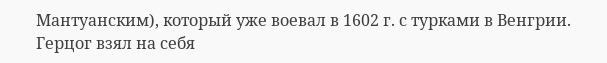Мантуанским), который уже воевал в 1602 г. с турками в Венгрии. Герцог взял на себя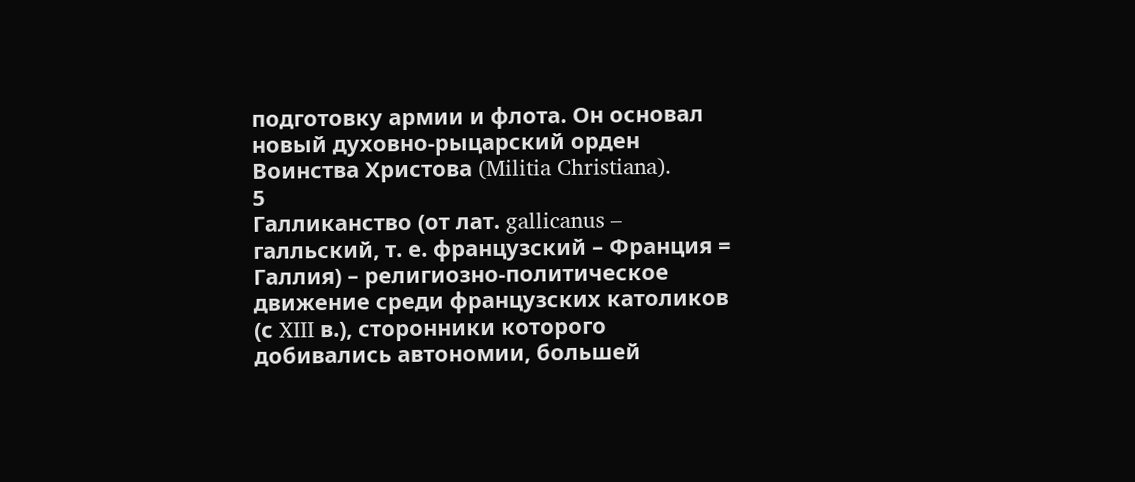подготовку армии и флота. Он основал новый духовно-рыцарский орден Воинства Христова (Militia Christiana).
5
Галликанство (от лат. gallicanus – галльский, т. е. французский – Франция = Галлия) – религиозно-политическое движение среди французских католиков (с XIII в.), сторонники которого добивались автономии, большей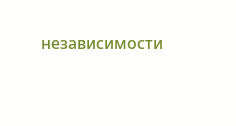независимости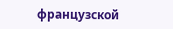французской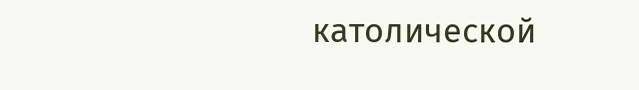католической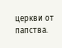церкви от папства.